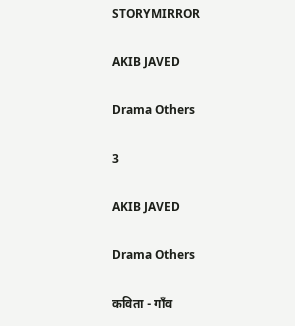STORYMIRROR

AKIB JAVED

Drama Others

3

AKIB JAVED

Drama Others

कविता - गाँव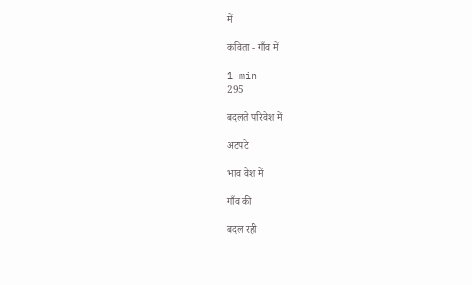में

कविता - गाँव में

1 min
295

बदलते परिवेश में

अटपटे

भाव वेश में

गाँव की

बदल रही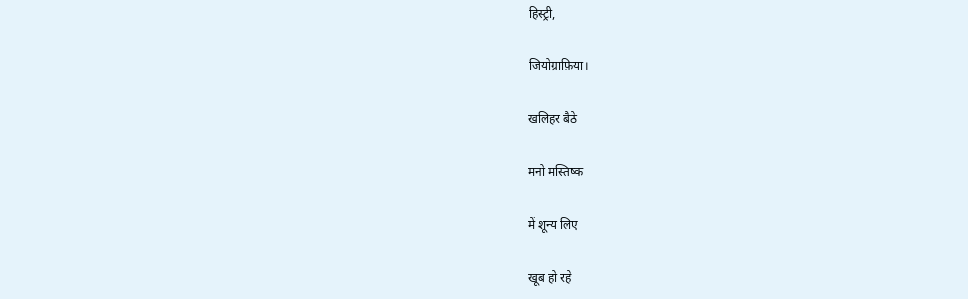हिस्ट्री,

जियोग्राफ़िया।

खलिहर बैठे

मनो मस्तिष्क

में शून्य लिए

खूब हो रहे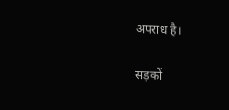अपराध है।

सड़कों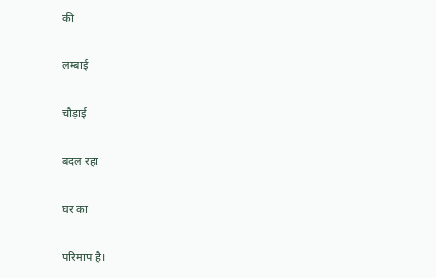की

लम्बाई

चौड़ाई

बदल रहा

घर का

परिमाप है।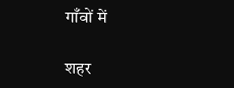गाँवों में

शहर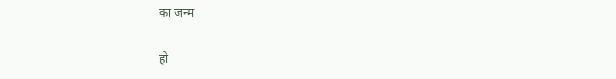का जन्म

हो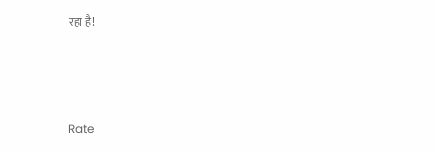रहा है!



Rate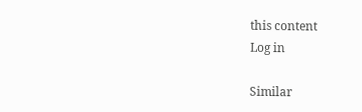this content
Log in

Similar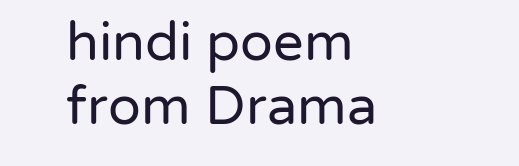hindi poem from Drama